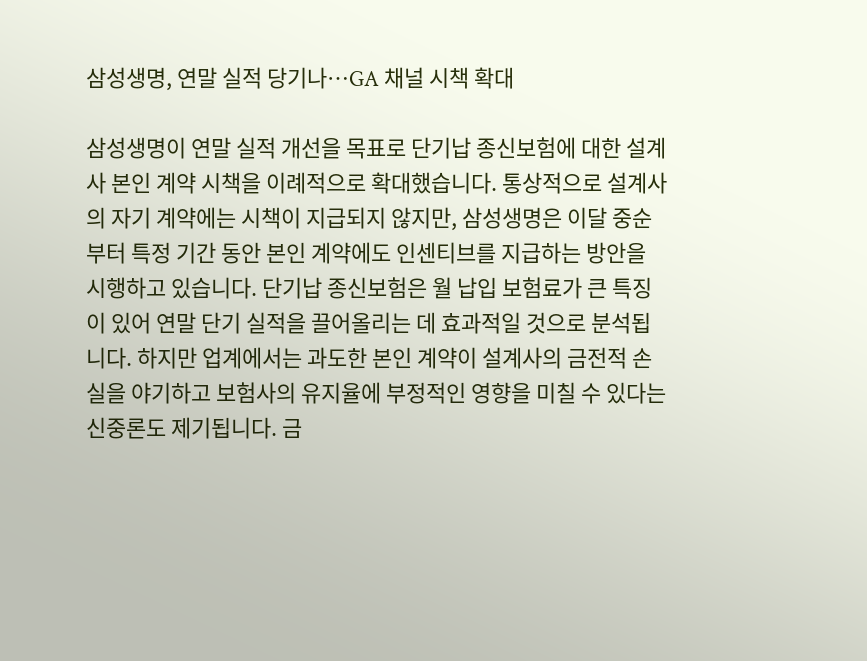삼성생명, 연말 실적 당기나…GA 채널 시책 확대

삼성생명이 연말 실적 개선을 목표로 단기납 종신보험에 대한 설계사 본인 계약 시책을 이례적으로 확대했습니다. 통상적으로 설계사의 자기 계약에는 시책이 지급되지 않지만, 삼성생명은 이달 중순부터 특정 기간 동안 본인 계약에도 인센티브를 지급하는 방안을 시행하고 있습니다. 단기납 종신보험은 월 납입 보험료가 큰 특징이 있어 연말 단기 실적을 끌어올리는 데 효과적일 것으로 분석됩니다. 하지만 업계에서는 과도한 본인 계약이 설계사의 금전적 손실을 야기하고 보험사의 유지율에 부정적인 영향을 미칠 수 있다는 신중론도 제기됩니다. 금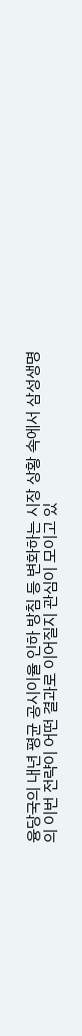융당국의 내년 평균 공시이율 인하 방침 등 변화하는 시장 상황 속에서 삼성생명의 이번 전략이 어떤 결과로 이어질지 관심이 모이고 있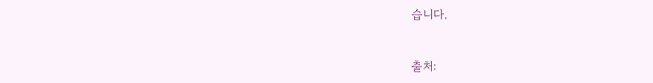습니다.


출처: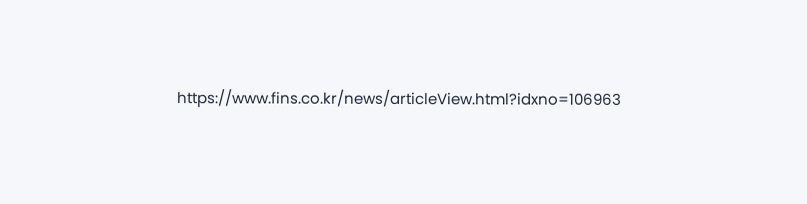https://www.fins.co.kr/news/articleView.html?idxno=106963